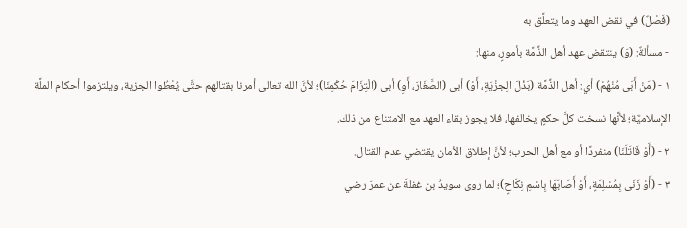(فَصْلٌ) في نقض العهد وما يتعلَّق به
- مسألةٌ: (وَ) ينتقض عهد أهل الذِّمَّة بأمورٍ، منها:
١ - (مَنْ أَبَى مُنْهُمْ) أي: أهل الذِّمَّة (بَذْلَ الِجزْيَةِ، أَوْ) أبى (الصَّغَارَ، أَوِ) أبى (الْتِزَامَ حُكْمِنَا)؛ لأنَّ الله تعالى أمرنا بقتالهم حتَّى يُعْطُوا الجزية، ويلتزموا أحكام الملَّة الإسلاميَّة؛ لأنَّها نسخت كلَّ حكمٍ يخالفها، فلا يجوز بقاء العهد مع الامتناع من ذلك.
٢ - (أَوْ قَاتَلَنَا) منفردًا أو مع أهل الحرب؛ لأنَّ إطلاق الأمان يقتضي عدم القتال.
٣ - (أَوْ زَنَى بِمُسْلِمَةٍ، أَوْ أَصَابَهَا بِاسْمِ نِكَاحٍ)؛ لما روى سويدُ بن غفلةَ عن عمرَ رضي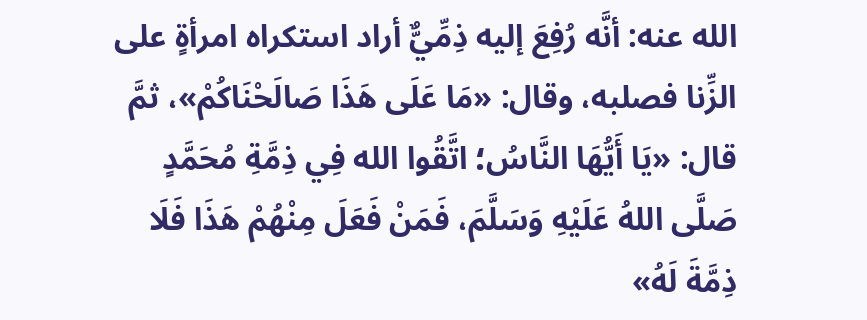الله عنه: أنَّه رُفِعَ إليه ذِمِّيٌّ أراد استكراه امرأةٍ على الزِّنا فصلبه، وقال: «مَا عَلَى هَذَا صَالَحْنَاكُمْ»، ثمَّ قال: «يَا أَيُّهَا النَّاسُ؛ اتَّقُوا الله فِي ذِمَّةِ مُحَمَّدٍ صَلَّى اللهُ عَلَيْهِ وَسَلَّمَ، فَمَنْ فَعَلَ مِنْهُمْ هَذَا فَلَا ذِمَّةَ لَهُ»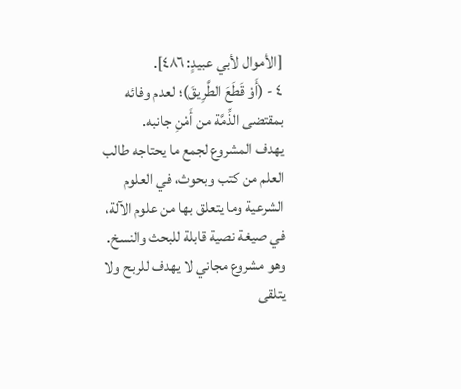[الأموال لأبي عبيدٍ: ٤٨٦].
٤ - (أَوْ قَطَعَ الطَّرِيقَ)؛ لعدم وفائه بمقتضى الذِّمَّة من أَمْنِ جانبه.
يهدف المشروع لجمع ما يحتاجه طالب العلم من كتب وبحوث، في العلوم الشرعية وما يتعلق بها من علوم الآلة، في صيغة نصية قابلة للبحث والنسخ.
وهو مشروع مجاني لا يهدف للربح ولا يتلقى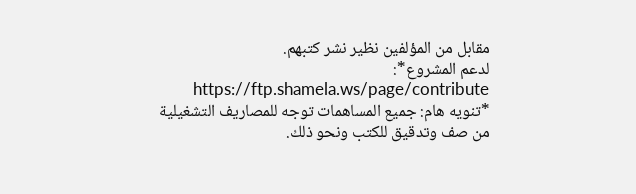مقابل من المؤلفين نظير نشر كتبهم.
لدعم المشروع*: https://ftp.shamela.ws/page/contribute
*تنويه هام: جميع المساهمات توجه للمصاريف التشغيلية من صف وتدقيق للكتب ونحو ذلك.